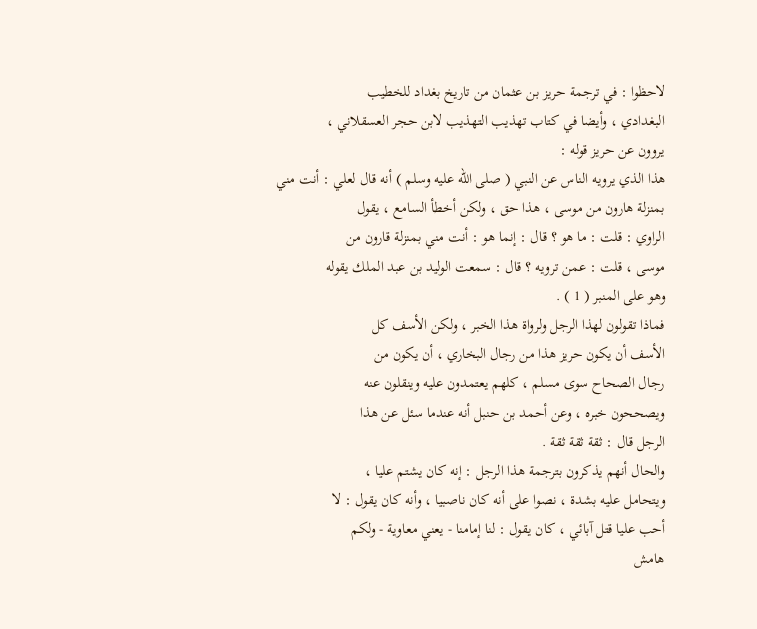لاحظوا : في ترجمة حريز بن عثمان من تاريخ بغداد للخطيب
البغدادي ، وأيضا في كتاب تهذيب التهذيب لابن حجر العسقلاني ،
يروون عن حريز قوله :
هذا الذي يرويه الناس عن النبي ( صلى الله عليه وسلم ) أنه قال لعلي : أنت مني
بمنزلة هارون من موسى ، هذا حق ، ولكن أخطأ السامع ، يقول
الراوي : قلت : ما هو ؟ قال : إنما هو : أنت مني بمنزلة قارون من
موسى ، قلت : عمن ترويه ؟ قال : سمعت الوليد بن عبد الملك يقوله
وهو على المنبر ( 1 ) .
فماذا تقولون لهذا الرجل ولرواة هذا الخبر ، ولكن الأسف كل
الأسف أن يكون حريز هذا من رجال البخاري ، أن يكون من
رجال الصحاح سوى مسلم ، كلهم يعتمدون عليه وينقلون عنه
ويصححون خبره ، وعن أحمد بن حنبل أنه عندما سئل عن هذا
الرجل قال : ثقة ثقة ثقة .
والحال أنهم يذكرون بترجمة هذا الرجل : إنه كان يشتم عليا ،
ويتحامل عليه بشدة ، نصوا على أنه كان ناصبيا ، وأنه كان يقول : لا
أحب عليا قتل آبائي ، كان يقول : لنا إمامنا - يعني معاوية - ولكم
هامش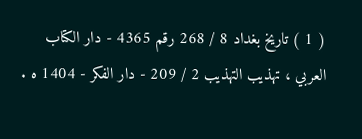( 1 ) تاريخ بغداد 8 / 268 رقم 4365 - دار الكتاب العربي ، تهذيب التهذيب 2 / 209 - دار الفكر - 1404 ه .